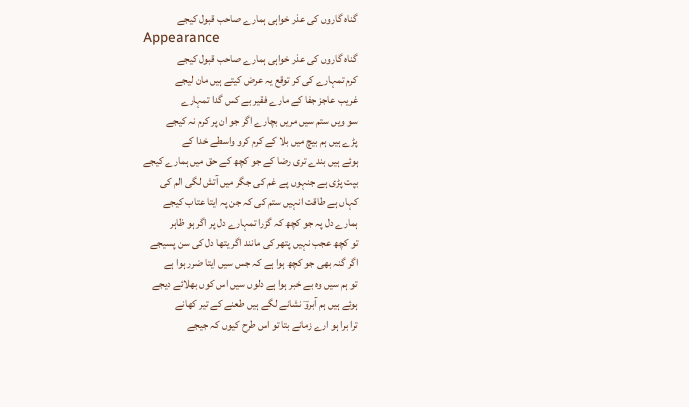گناہ گاروں کی عذر خواہی ہمارے صاحب قبول کیجے
Appearance
گناہ گاروں کی عذر خواہی ہمارے صاحب قبول کیجے
کرم تمہارے کی کر توقع یہ عرض کیتے ہیں مان لیجے
غریب عاجز جفا کے مارے فقیر بے کس گدا تمہارے
سو ویں ستم سیں مریں بچارے اگر جو ان پر کرم نہ کیجے
پڑے ہیں ہم بیچ میں بلا کے کرم کرو واسطے خدا کے
ہوئے ہیں بندے تری رضا کے جو کچھ کے حق میں ہمارے کیجے
بپت پڑی ہے جنہوں پے غم کی جگر میں آتش لگی الم کی
کہاں ہے طاقت انہیں ستم کی کہ جن پہ ایتا عتاب کیجے
ہمارے دل پہ جو کچھ کہ گزرا تمہارے دل پر اگر ہو ظاہر
تو کچھ عجب نہیں پتھر کی مانند اگر یتھا دل کی سن پسیجے
اگر گنہ بھی جو کچھ ہوا ہے کہ جس سیں ایتا ضرر ہوا ہے
تو ہم سیں وہ بے خبر ہوا ہے دلوں سیں اس کوں بھلائے دیجے
ہوئے ہیں ہم آبروؔ نشانے لگے ہیں طعنے کے تیر کھانے
ترا برا ہو ارے زمانے بتا تو اس طرح کیوں کہ جیجے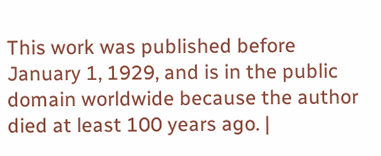This work was published before January 1, 1929, and is in the public domain worldwide because the author died at least 100 years ago. |